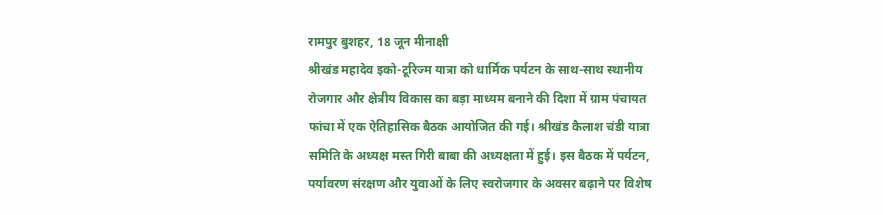रामपुर बुशहर, 18 जून मीनाक्षी
श्रीखंड महादेव इको-टूरिज्म यात्रा को धार्मिक पर्यटन के साथ-साथ स्थानीय रोजगार और क्षेत्रीय विकास का बड़ा माध्यम बनाने की दिशा में ग्राम पंचायत फांचा में एक ऐतिहासिक बैठक आयोजित की गई। श्रीखंड कैलाश चंडी यात्रा समिति के अध्यक्ष मस्त गिरी बाबा की अध्यक्षता में हुई। इस बैठक में पर्यटन, पर्यावरण संरक्षण और युवाओं के लिए स्वरोजगार के अवसर बढ़ाने पर विशेष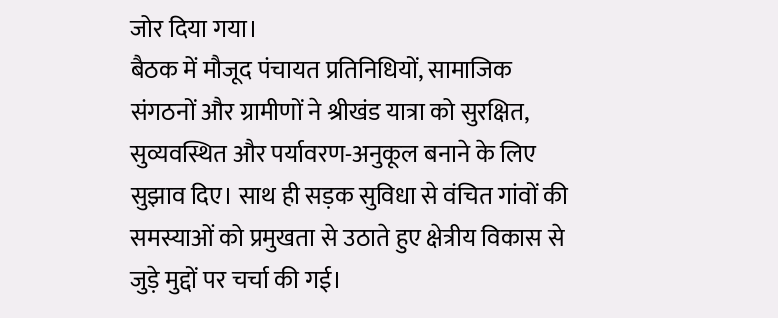जोर दिया गया।
बैठक में मौजूद पंचायत प्रतिनिधियों, सामाजिक संगठनों और ग्रामीणों ने श्रीखंड यात्रा को सुरक्षित, सुव्यवस्थित और पर्यावरण-अनुकूल बनाने के लिए सुझाव दिए। साथ ही सड़क सुविधा से वंचित गांवों की समस्याओं को प्रमुखता से उठाते हुए क्षेत्रीय विकास से जुड़े मुद्दों पर चर्चा की गई।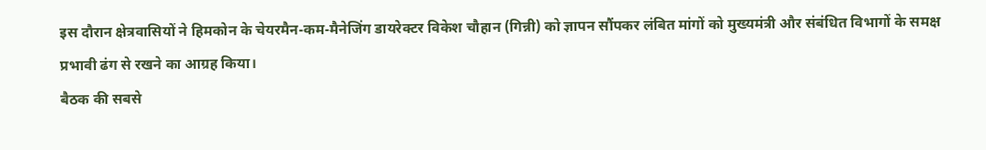इस दौरान क्षेत्रवासियों ने हिमकोन के चेयरमैन-कम-मैनेजिंग डायरेक्टर विकेश चौहान (गिन्नी) को ज्ञापन सौंपकर लंबित मांगों को मुख्यमंत्री और संबंधित विभागों के समक्ष प्रभावी ढंग से रखने का आग्रह किया।
बैठक की सबसे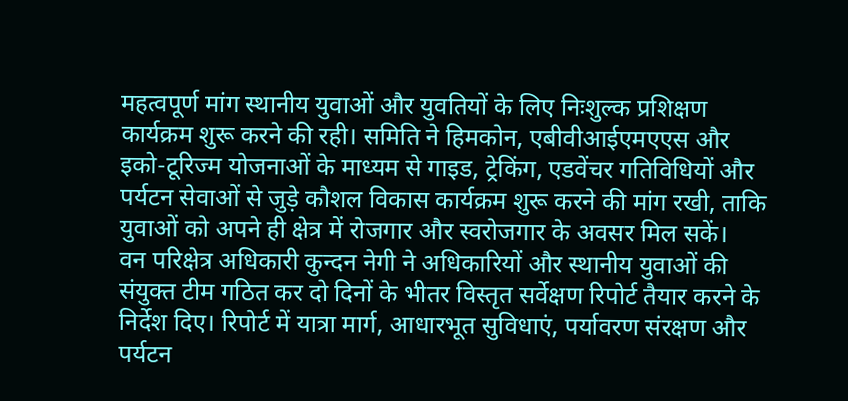महत्वपूर्ण मांग स्थानीय युवाओं और युवतियों के लिए निःशुल्क प्रशिक्षण कार्यक्रम शुरू करने की रही। समिति ने हिमकोन, एबीवीआईएमएएस और इको-टूरिज्म योजनाओं के माध्यम से गाइड, ट्रेकिंग, एडवेंचर गतिविधियों और पर्यटन सेवाओं से जुड़े कौशल विकास कार्यक्रम शुरू करने की मांग रखी, ताकि युवाओं को अपने ही क्षेत्र में रोजगार और स्वरोजगार के अवसर मिल सकें।
वन परिक्षेत्र अधिकारी कुन्दन नेगी ने अधिकारियों और स्थानीय युवाओं की संयुक्त टीम गठित कर दो दिनों के भीतर विस्तृत सर्वेक्षण रिपोर्ट तैयार करने के निर्देश दिए। रिपोर्ट में यात्रा मार्ग, आधारभूत सुविधाएं, पर्यावरण संरक्षण और पर्यटन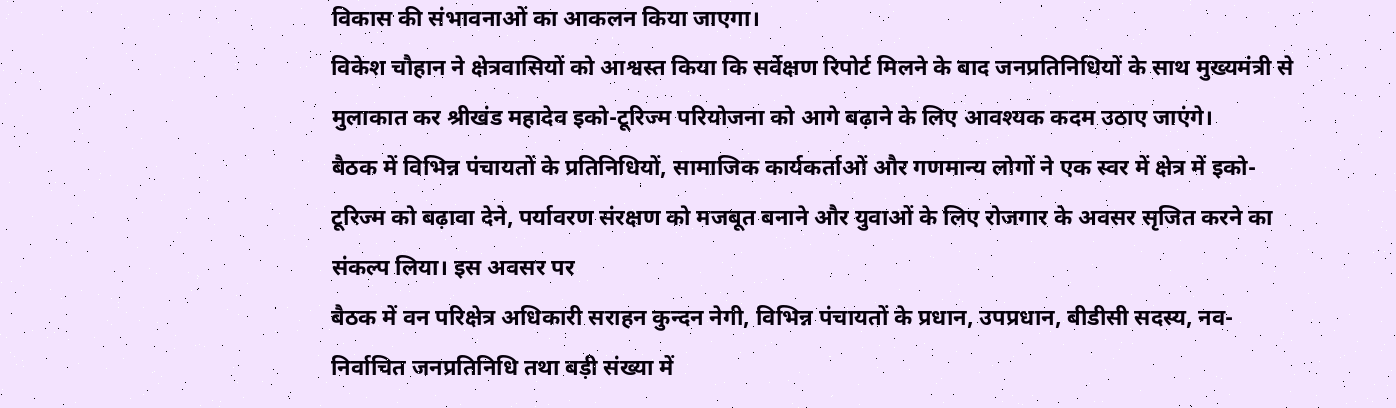विकास की संभावनाओं का आकलन किया जाएगा।
विकेश चौहान ने क्षेत्रवासियों को आश्वस्त किया कि सर्वेक्षण रिपोर्ट मिलने के बाद जनप्रतिनिधियों के साथ मुख्यमंत्री से मुलाकात कर श्रीखंड महादेव इको-टूरिज्म परियोजना को आगे बढ़ाने के लिए आवश्यक कदम उठाए जाएंगे।
बैठक में विभिन्न पंचायतों के प्रतिनिधियों, सामाजिक कार्यकर्ताओं और गणमान्य लोगों ने एक स्वर में क्षेत्र में इको-टूरिज्म को बढ़ावा देने, पर्यावरण संरक्षण को मजबूत बनाने और युवाओं के लिए रोजगार के अवसर सृजित करने का संकल्प लिया। इस अवसर पर
बैठक में वन परिक्षेत्र अधिकारी सराहन कुन्दन नेगी, विभिन्न पंचायतों के प्रधान, उपप्रधान, बीडीसी सदस्य, नव-निर्वाचित जनप्रतिनिधि तथा बड़ी संख्या में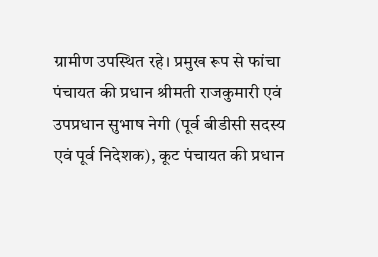ग्रामीण उपस्थित रहे। प्रमुख रूप से फांचा पंचायत की प्रधान श्रीमती राजकुमारी एवं उपप्रधान सुभाष नेगी (पूर्व बीडीसी सदस्य एवं पूर्व निदेशक), कूट पंचायत की प्रधान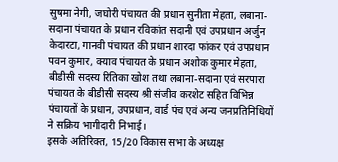सुषमा नेगी, जघोरी पंचायत की प्रधान सुनीता मेहता, लबाना-सदाना पंचायत के प्रधान रविकांत सदानी एवं उपप्रधान अर्जुन केदारटा, गानवी पंचायत की प्रधान शारदा फांकर एवं उपप्रधान पवन कुमार, क्याव पंचायत के प्रधान अशोक कुमार मेहता, बीडीसी सदस्य रितिका खोश तथा लबाना-सदाना एवं सरपारा पंचायत के बीडीसी सदस्य श्री संजीव करशेट सहित विभिन्न पंचायतों के प्रधान, उपप्रधान, वार्ड पंच एवं अन्य जनप्रतिनिधियों ने सक्रिय भागीदारी निभाई।
इसके अतिरिक्त, 15/20 विकास सभा के अध्यक्ष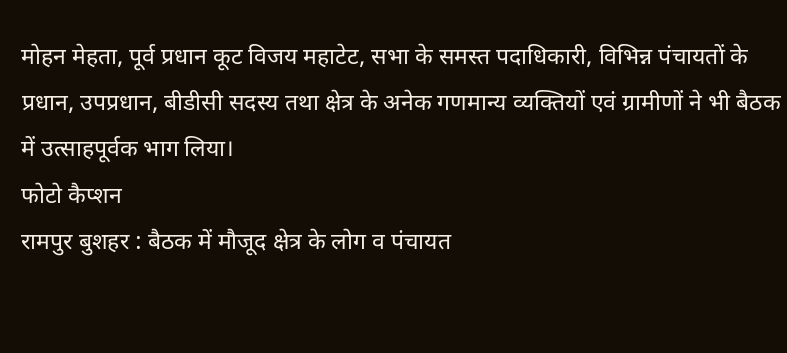मोहन मेहता, पूर्व प्रधान कूट विजय महाटेट, सभा के समस्त पदाधिकारी, विभिन्न पंचायतों के प्रधान, उपप्रधान, बीडीसी सदस्य तथा क्षेत्र के अनेक गणमान्य व्यक्तियों एवं ग्रामीणों ने भी बैठक में उत्साहपूर्वक भाग लिया।
फोटो कैप्शन
रामपुर बुशहर : बैठक में मौजूद क्षेत्र के लोग व पंचायत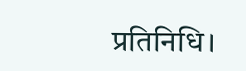प्रतिनिधि।